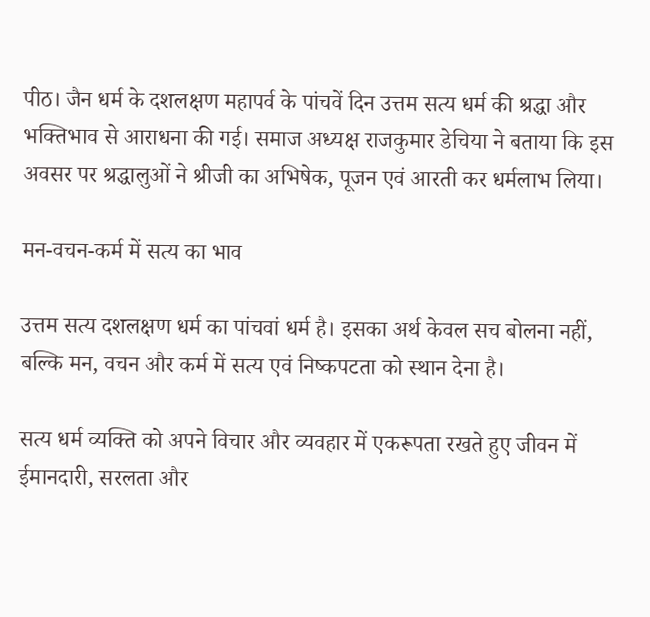पीठ। जैन धर्म के दशलक्षण महापर्व के पांचवें दिन उत्तम सत्य धर्म की श्रद्धा और भक्तिभाव से आराधना की गई। समाज अध्यक्ष राजकुमार डेचिया ने बताया कि इस अवसर पर श्रद्धालुओं ने श्रीजी का अभिषेक, पूजन एवं आरती कर धर्मलाभ लिया।

मन-वचन-कर्म में सत्य का भाव

उत्तम सत्य दशलक्षण धर्म का पांचवां धर्म है। इसका अर्थ केवल सच बोलना नहीं, बल्कि मन, वचन और कर्म में सत्य एवं निष्कपटता को स्थान देना है।

सत्य धर्म व्यक्ति को अपने विचार और व्यवहार में एकरूपता रखते हुए जीवन में ईमानदारी, सरलता और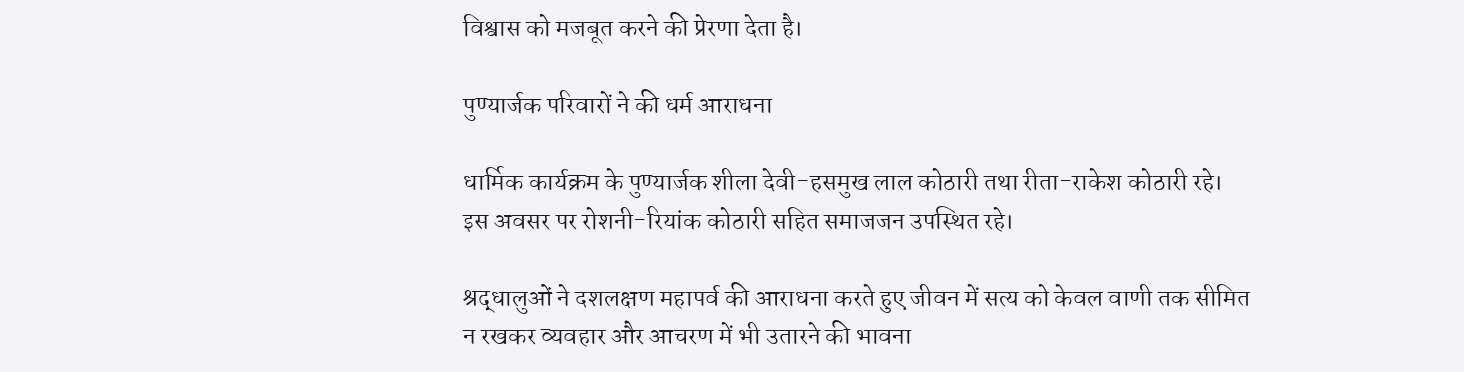विश्वास को मजबूत करने की प्रेरणा देता है।

पुण्यार्जक परिवारों ने की धर्म आराधना

धार्मिक कार्यक्रम के पुण्यार्जक शीला देवी-हसमुख लाल कोठारी तथा रीता-राकेश कोठारी रहे। इस अवसर पर रोशनी-रियांक कोठारी सहित समाजजन उपस्थित रहे।

श्रद्धालुओं ने दशलक्षण महापर्व की आराधना करते हुए जीवन में सत्य को केवल वाणी तक सीमित न रखकर व्यवहार और आचरण में भी उतारने की भावना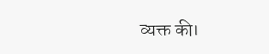व्यक्त की।